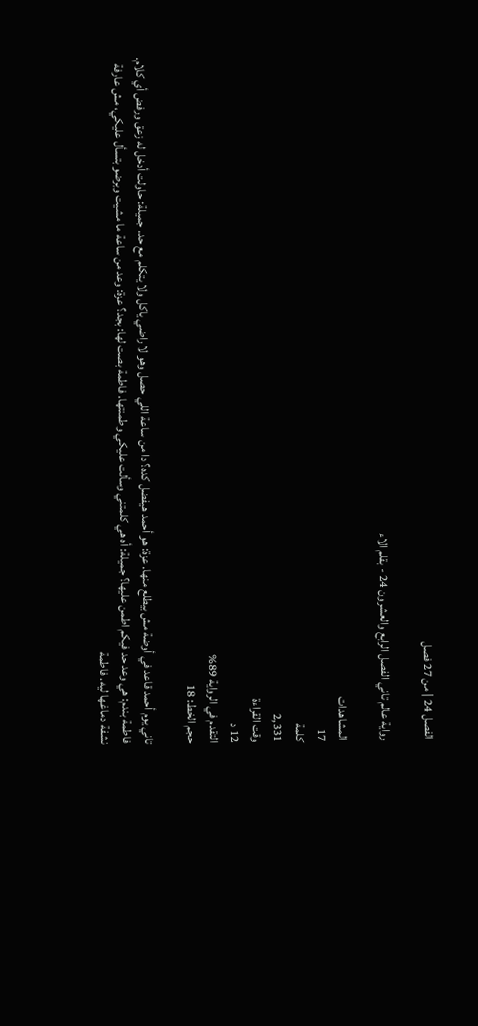الفصل 24 | من 27 فصل

رواية عالم تاني الفصل الرابع والعشرون 24 - بقلم الاء

المشاهدات
17
كلمة
2,331
وقت القراءة
12 د
التقدم في الرواية 89%
حجم الخط: 18

تاني يوم أحمد قاعد في أوضة مش بيطلع منها. عزة: هو أحمد هيفضل كده؟ دا من ساعة اللي حصل وهو لا راضي ياكل ولا يتكلم مع حد. جميلة: حاولت أدخل له زعق ورفض أي كلام. فاطمة بندم: هي وعد حد فيكم اطمن عليها؟ جميلة: أه هي كلمتني وسألت عليكي وطمنتها. فاطمة بصت لها: بجد؟ عزة: وعد من ساعة ما مشيت وبرضو بتسأل عليكي، مش عارفة نشفة دماغها ليه. فاطمة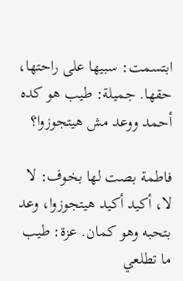ابتسمت: سبيها على راحتها، حقها. جميلة: طيب هو كده أحمد ووعد مش هيتجوزوا؟

فاطمة بصت لها بخوف: لا لا، أكيد أكيد هيتجوزوا، وعد بتحبه وهو كمان. عزة: طيب ما تطلعي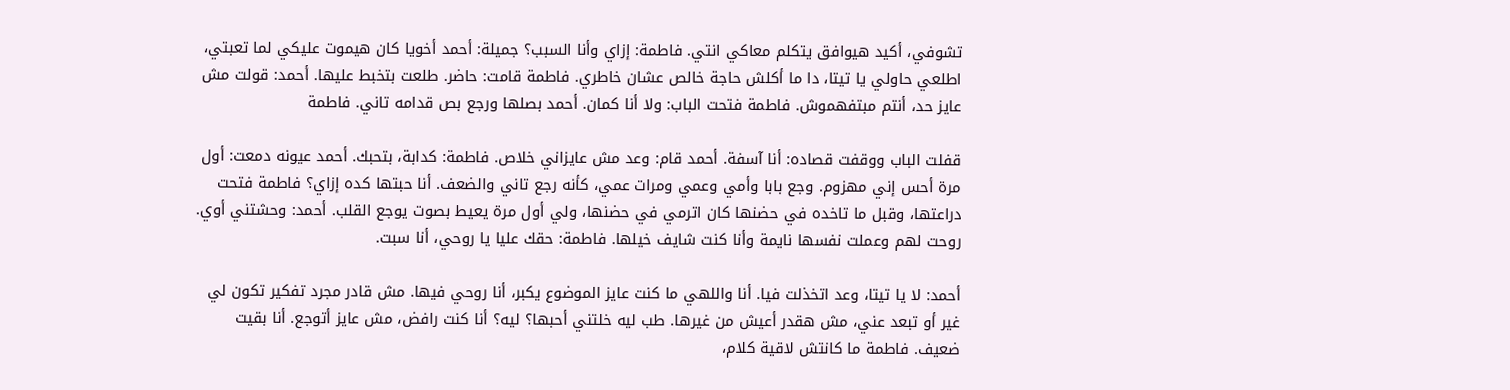تشوفي، أكيد هيوافق يتكلم معاكي انتي. فاطمة: إزاي وأنا السبب؟ جميلة: أحمد أخويا كان هيموت عليكي لما تعبتي، اطلعي حاولي يا تيتا، دا ما أكلش حاجة خالص عشان خاطري. فاطمة قامت: حاضر. طلعت بتخبط عليها. أحمد: قولت مش عايز حد، أنتم مبتفهموش. فاطمة فتحت الباب: ولا أنا كمان. أحمد بصلها ورجع بص قدامه تاني. فاطمة

قفلت الباب ووقفت قصاده: أنا آسفة. أحمد قام: وعد مش عايزاني خلاص. فاطمة: كدابة، بتحبك. أحمد عيونه دمعت: أول مرة أحس إني مهزوم. وجع بابا وأمي وعمي ومرات عمي، كأنه رجع تاني والضعف. أنا حبتها كده إزاي؟ فاطمة فتحت دراعتها، وقبل ما تاخده في حضنها كان اترمي في حضنها، ولي أول مرة يعيط بصوت يوجع القلب. أحمد: وحشتني أوي. روحت لهم وعملت نفسها نايمة وأنا كنت شايف خيلها. فاطمة: حقك عليا يا روحي، أنا سبت.

أحمد: لا يا تيتا، وعد اتخذلت فيا. أنا واللهي ما كنت عايز الموضوع يكبر، أنا روحي فيها. مش قادر مجرد تفكير تكون لي غير أو تبعد عني، مش هقدر أعيش من غيرها. طب ليه خلتني أحبها؟ ليه؟ أنا كنت رافض، مش عايز أتوجع. أنا بقيت ضعيف. فاطمة ما كانتش لاقية كلام،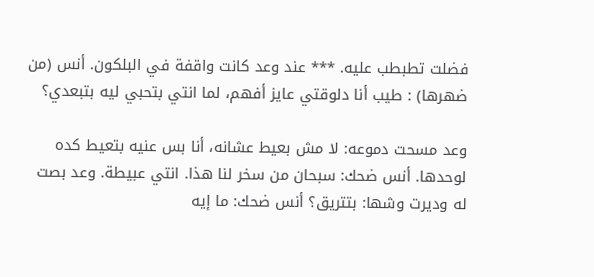فضلت تطبطب عليه. *** عند وعد كانت واقفة في البلكون. أنس (من ضهرها) : طيب أنا دلوقتي عايز أفهم، لما انتي بتحبي ليه بتبعدي؟

وعد مسحت دموعه: لا مش بعيط عشانه، أنا بس عنيه بتعيط كده لوحدها. أنس ضحك: سبحان من سخر لنا هذا. انتي عبيطة. وعد بصت له وديرت وشها: بتتريق؟ أنس ضحك: ما إيه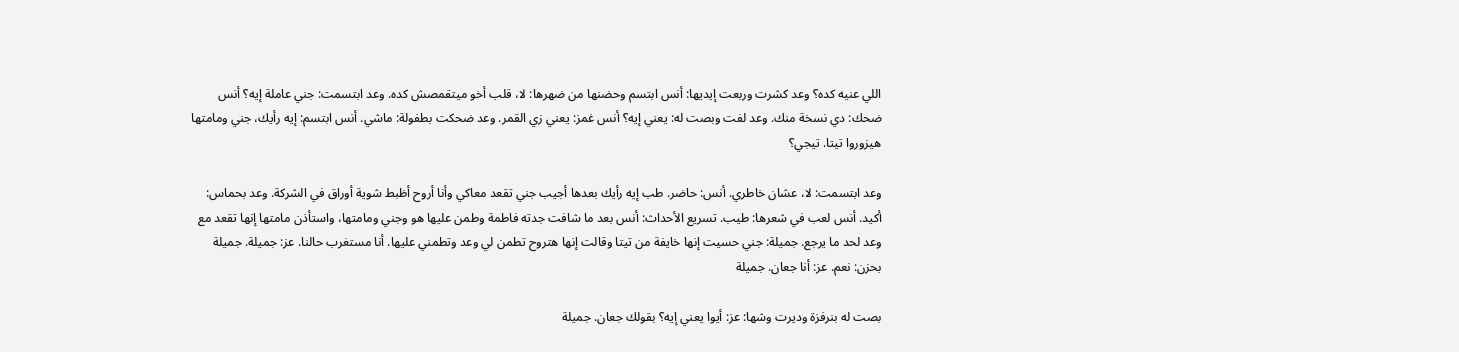اللي عنيه كده؟ وعد كشرت وربعت إيديها: أنس ابتسم وحضنها من ضهرها: لا، قلب أخو ميتقمصش كده. وعد ابتسمت: جني عاملة إيه؟ أنس ضحك: دي نسخة منك. وعد لفت وبصت له: يعني إيه؟ أنس غمز: يعني زي القمر. وعد ضحكت بطفولة: ماشي. أنس ابتسم: إيه رأيك، جني ومامتها هيزوروا تيتا. تيجي؟

وعد ابتسمت: لا، عشان خاطري. أنس: حاضر. طب إيه رأيك بعدها أجيب جني تقعد معاكي وأنا أروح أظبط شوية أوراق في الشركة. وعد بحماس: أكيد. أنس لعب في شعرها: طيب. تسريع الأحداث: أنس بعد ما شافت جدته فاطمة وطمن عليها هو وجني ومامتها، واستأذن مامتها إنها تقعد مع وعد لحد ما يرجع. جميلة: جني حسيت إنها خايفة من تيتا وقالت إنها هتروح تطمن لي وعد وتطمني عليها. أنا مستغرب حالنا. عز: جميلة. جميلة بحزن: نعم. عز: أنا جعان. جميلة

بصت له بنرفزة وديرت وشها: عز: أيوا يعني إيه؟ بقولك جعان. جميلة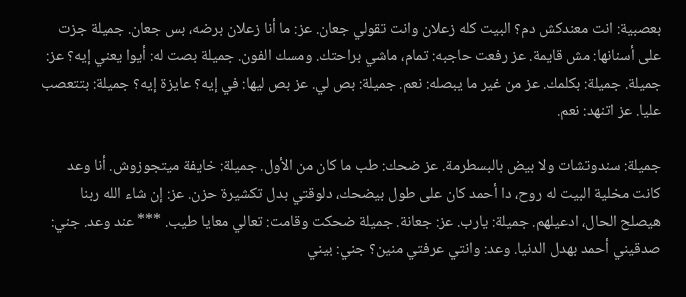بعصبية: انت معندكش دم؟ البيت كله زعلان وانت تقولي جعان. عز: ما أنا زعلان برضه، بس جعان. جميلة جزت على أسنانها: مش قايمة. عز رفعت حاجبه: تمام، ماشي براحتك. ومسك الفون. جميلة بصت له: أيوا يعني إيه؟ عز: جميلة. جميلة: بكلمك. عز من غير ما يبصله: نعم. جميلة: بص لي. عز بص ليها: في إيه؟ عايزة إيه؟ جميلة: بتتعصب عليا. عز اتنهد: نعم.

جميلة: سندوتشات ولا بيض بالبسطرمة. عز ضحك: طب ما كان من الأول. جميلة: خايفة ميتجوزوش. أنا وعد كانت مخلية البيت له روح، دا أحمد كان على طول بيضحك، دلوقتي بدل تكشيرة حزن. عز: إن شاء الله ربنا هيصلح الحال، ادعيلهم. جميلة: يارب. عز: جعانة. جميلة ضحكت وقامت: تعالي معايا طيب. *** عند وعد. جني: صدقيني أحمد بهدل الدنيا. وعد: وانتي عرفتي منين؟ جني: بيني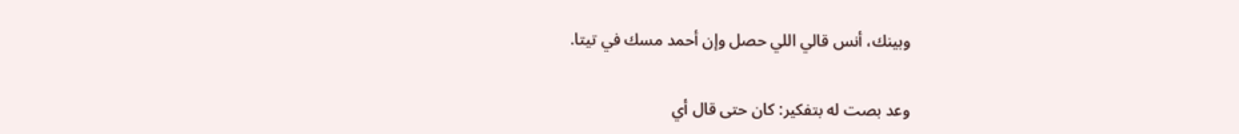وبينك، أنس قالي اللي حصل وإن أحمد مسك في تيتا.

وعد بصت له بتفكير: كان حتى قال أي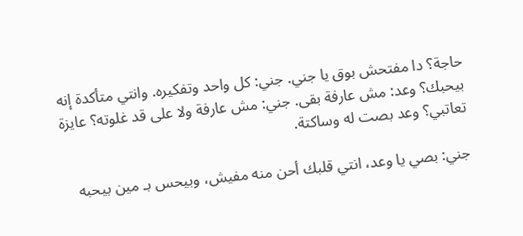حاجة؟ دا مفتحش بوق يا جني. جني: كل واحد وتفكيره. وانتي متأكدة إنه بيحبك؟ وعد: مش عارفة بقى. جني: مش عارفة ولا على قد غلوته؟ عايزة تعاتبي؟ وعد بصت له وساكتة.

جني: بصي يا وعد، انتي قلبك أحن منه مفيش، وبيحس بـ مين بيحبه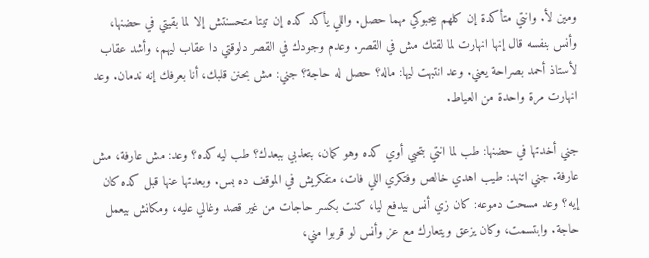ومين لأ. وانتي متأكدة إن كلهم بيحبوكي مهما حصل. واللي يأكد كده إن تيتا متحسنتش إلا لما بقيتي في حضنها، وأنس بنفسه قال إنها انهارت لما لقتك مش في القصر. وعدم وجودك في القصر دلوقتي دا عقاب ليهم، وأشد عقاب لأستاذ أحمد بصراحة يعني. وعد انتبهت ليها: ماله؟ حصل له حاجة؟ جني: مش بحنن قلبك، أنا بعرفك إنه ندمان. وعد انهارت مرة واحدة من العياط.

جني أخدتها في حضنها: طب لما انتي بتحبي أوي كده وهو كمان، بتعذبي ببعدك؟ طب ليه كده؟ وعد: مش عارفة، مش عارفة. جني اتنهد: طيب اهدي خالص وفتكري اللي فات، متفكريش في الموقف ده بس. وبعدتها عنها قبل كده كان إيه؟ وعد مسحت دموعه: كان زي أنس بيدفع ليا، كنت بكسر حاجات من غير قصد وغالي عليه، ومكانش بيعمل حاجة. وابتسمت، وكان يزعق ويتعارك مع عز وأنس لو قربوا مني،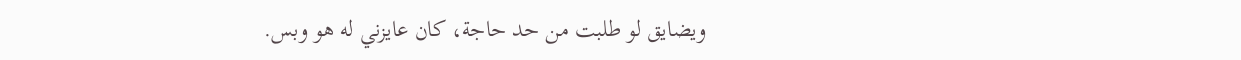ويضايق لو طلبت من حد حاجة، كان عايزني له هو وبس.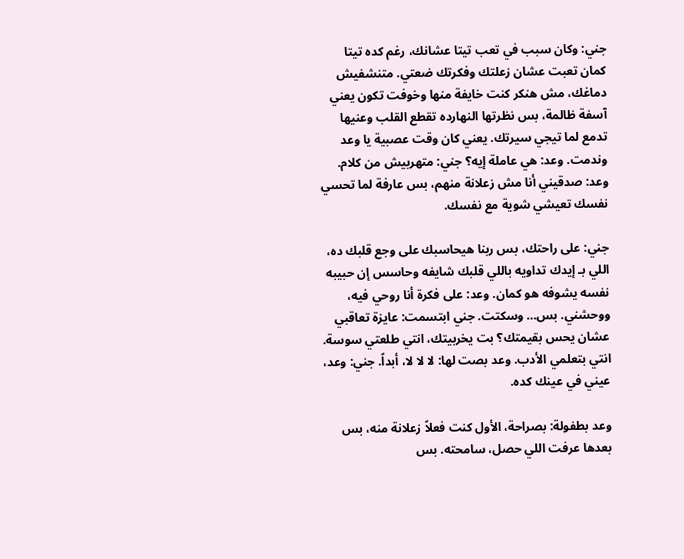جني: وكان سبب في تعب تيتا عشانك، رغم كده تيتا كمان تعبت عشان زعلتك وفكرتك ضعتي. متنشفيش دماغك، مش هنكر كنت خايفة منها وخوفت تكون يعني آسفة ظالمة، بس نظرتها النهارده تقطع القلب وعنيها تدمع لما تيجي سيرتك. يعني كان وقت عصبية يا وعد وندمت. وعد: هي عاملة إيه؟ جني: متهربيش من كلام. وعد: صدقيني أنا مش زعلانة منهم، بس عارفة لما تحسي نفسك تعيشي شوية مع نفسك.

جني: على راحتك، بس ربنا هيحاسبك على وجع قلبك ده، اللي بـ إيدك تداويه باللي قلبك شايفه وحاسس إن حبيبه نفسه يشوفه هو كمان. وعد: على فكرة أنا روحي فيه، ووحشني. بس… وسكتت. جني ابتسمت: عايزة تعاقبي عشان يحس بقيمتك؟ بت يخربيتك، انتي طلعتي سوسة. انتي بتعلمي الأدب. وعد بصت لها: لا لا لا، أبداً. جني: وعد، عيني في عينك كده.

وعد بطفولة: بصراحة، الأول كنت فعلاً زعلانة منه، بس بعدها عرفت اللي حصل، سامحته. بس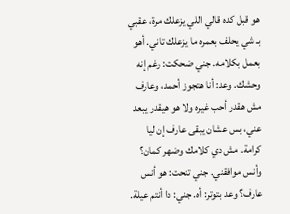هو قبل كده قالي اللي يزعلك مرة، عقبي بـ شي يحلف بعمره ما يزعلك تاني. أهو بعمل بكلامه. جني ضحكت: رغم إنه وحشك. وعد: أنا هتجوز أحمد، وعارف مش هقدر أحب غيره ولا هو هيقدر يبعد عني، بس عشان يبقى عارف إن ليا كرامة. مش دي كلامك وضهر كمان؟ وأنس موافقني. جني تنحت: هو أنس عارف؟ وعد بتوتر: أه. جني: دا أنتم عيلة.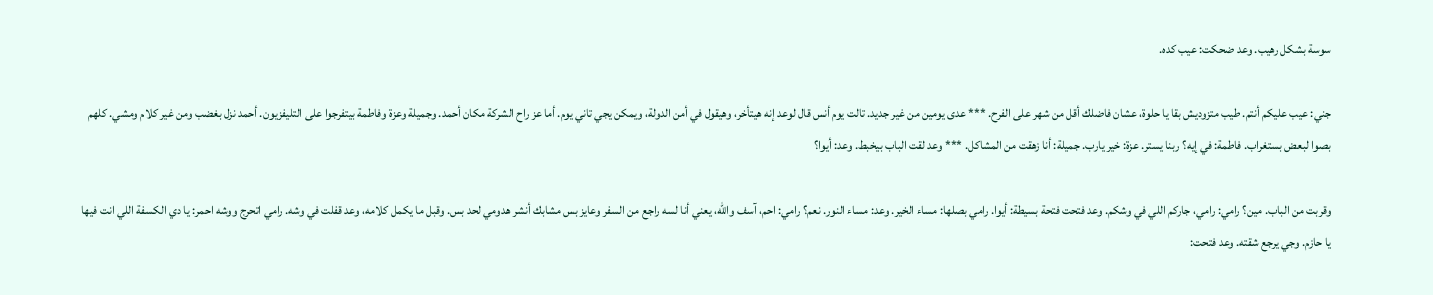سوسة بشكل رهيب. وعد ضحكت: عيب كده.

جني: عيب عليكم أنتم. طيب متزوديش بقا يا حلوة، عشان فاضلك أقل من شهر على الفرح. *** عدى يومين من غير جديد. تالت يوم أنس قال لوعد إنه هيتأخر، وهيقول في أمن الدولة، ويمكن يجي تاني يوم. أما عز راح الشركة مكان أحمد. وجميلة وعزة وفاطمة بيتفرجوا على التليفزيون. أحمد نزل بغضب ومن غير كلام ومشي. كلهم بصوا لبعض بستغراب. فاطمة: في إيه؟ ربنا يستر. عزة: خير يارب. جميلة: أنا زهقت من المشاكل. *** وعد لقت الباب بيخبط. وعد: أيوا؟

وقربت من الباب. مين؟ رامي: رامي، جاركم اللي في وشكم. وعد فتحت فتحة بسيطة: أيوا. رامي بصلها: مساء الخير. وعد: مساء النور. نعم؟ رامي: احم، آسف والله، يعني أنا لسه راجع من السفر وعايز بس مشابك أنشر هدومي لحد بس. وقبل ما يكمل كلامه، وعد قفلت في وشه. رامي اتحرج ووشه احمر: يا دي الكسفة اللي انت فيها يا حازم. وجي يرجع شقته. وعد فتحت: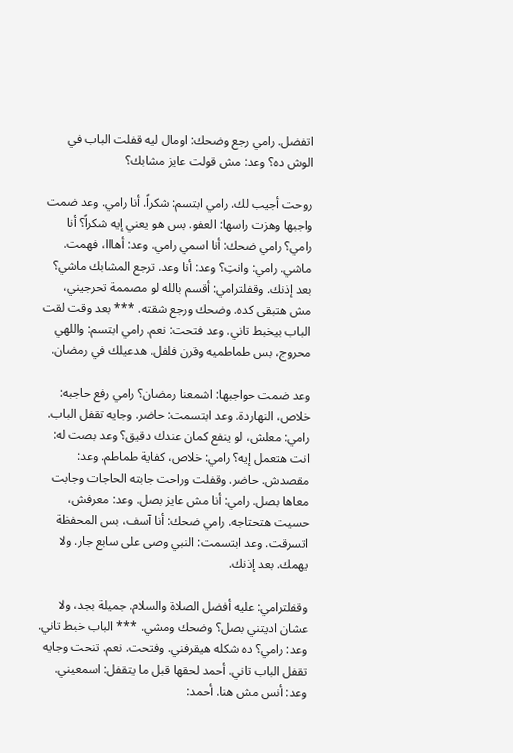اتفضل. رامي رجع وضحك: اومال ليه قفلت الباب في الوش ده؟ وعد: مش قولت عايز مشابك؟

روحت أجيب لك. رامي ابتسم: شكراً. أنا رامي. وعد ضمت واجبها وهزت راسها: العفو. بس هو يعني إيه شكراً؟ أنا رامي؟ رامي ضحك: أنا اسمي رامي. وعد: أهااا، فهمت. ماشي. رامي: وانتِ؟ وعد: أنا وعد. ترجع المشابك ماشي؟ بعد إذنك. وقفلترامي: أقسم بالله لو مصممة تحرجيني، مش هتبقى كده. وضحك ورجع شقته. *** بعد وقت لقت الباب بيخبط تاني. وعد فتحت: نعم. رامي ابتسم: واللهي محروج، بس طماطميه وقرن فلفل. هدعيلك في رمضان.

وعد ضمت حواجبها: اشمعنا رمضان؟ رامي رفع حاجبه: خلاص، النهاردة. وعد ابتسمت: حاضر. وجايه تقفل الباب. رامي: معلش، لو ينفع كمان عندك دقيق؟ وعد بصت له: انت هتعمل إيه؟ رامي: خلاص، كفاية طماطم. وعد: مقصدش. حاضر. وقفلت وراحت جابته الحاجات وجابت معاها بصل. رامي: أنا مش عايز بصل. وعد: معرفش، حسيت هتحتاجه. رامي ضحك: أنا آسف، بس المحفظة اتسرقت. وعد ابتسمت: النبي وصى على سابع جار. ولا يهمك. بعد إذنك.

وقفلترامي: عليه أفضل الصلاة والسلام. جميلة بجد، ولا عشان اديتني بصل؟ وضحك ومشي. *** الباب خبط تاني. وعد: رامي؟ ده شكله هيقرفني. وفتحت. نعم. تنحت وجايه تقفل الباب تاني. أحمد لحقها قبل ما يتقفل: اسمعيني. وعد: أنس مش هنا. أحمد: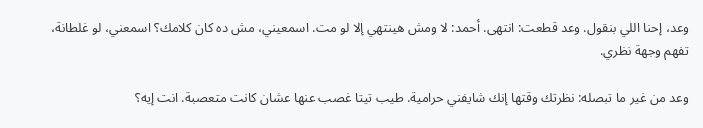وعد، إحنا اللي بنقول. وعد قطعت: انتهى. أحمد: لا ومش هينتهي إلا لو مت. اسمعيني، مش ده كان كلامك؟ اسمعني، لو غلطانة، تفهم وجهة نظري.

وعد من غير ما تبصله: نظرتك وقتها إنك شايفني حرامية. طيب تيتا غصب عنها عشان كانت متعصبة. انت إيه؟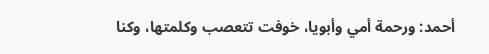أحمد: ورحمة أمي وأبويا، خوفت تتعصب وكلمتها، وكنا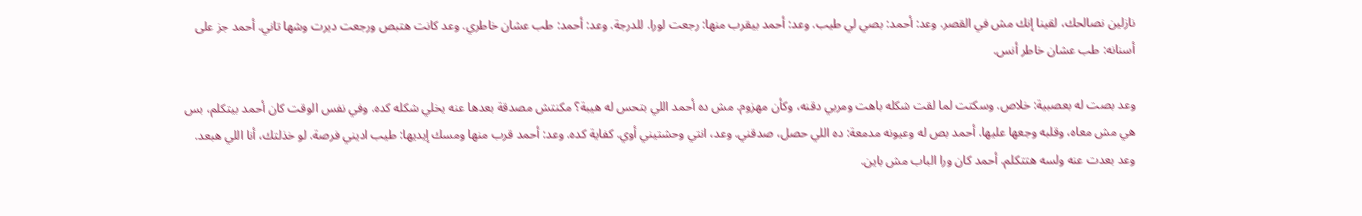نازلين نصالحك، لقينا إنك مش في القصر. وعد: أحمد: بصي لي طيب. وعد: أحمد بيقرب منها: رجعت لورا. للدرجة. وعد: أحمد: طب عشان خاطري. وعد كانت هتبص ورجعت ديرت وشها تاني. أحمد جز على أسنانه: طب عشان خاطر أنس.

وعد بصت له بعصبية: خلاص. وسكتت لما لقت شكله باهت ومربي دقنه، وكأن مهزوم. مش ده أحمد اللي بتحس له هيبة؟ مكنتش مصدقة بعدها عنه يخلي شكله كده. وفي نفس الوقت كان أحمد بيتكلم، بس هي مش معاه، وقلبه وجعها عليها. أحمد بص له وعيونه مدمعة: ده اللي حصل، صدقني. وعد، انتي وحشتيني أوي. كفاية كده. وعد: أحمد قرب منها ومسك إيديها: طيب اديني فرصة. لو خذلتك، أنا اللي هبعد. وعد بعدت عنه ولسه هتتكلم. أحمد كان ورا الباب مش باين.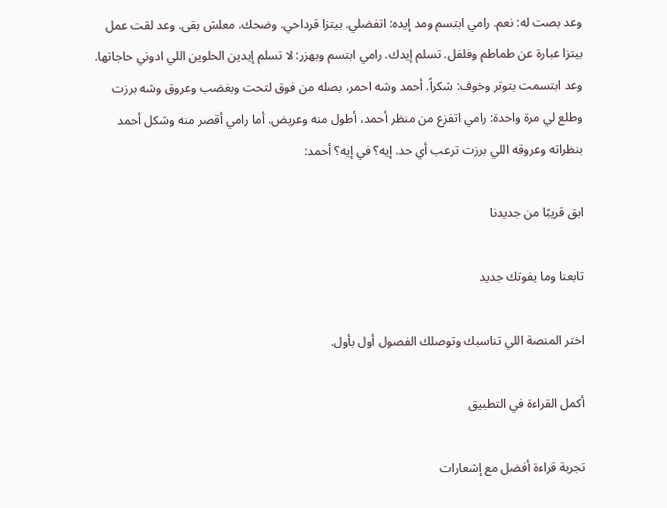وعد بصت له: نعم. رامي ابتسم ومد إيده: اتفضلي. بيتزا قرداحي. وضحك. معلش بقى. وعد لقت عمل بيتزا عبارة عن طماطم وفلفل. تسلم إيدك. رامي ابتسم وبهزر: لا تسلم إيدين الحلوين اللي ادوني حاجاتها. وعد ابتسمت بتوتر وخوف: شكراً. أحمد وشه احمر، بصله من فوق لتحت وبغضب وعروق وشه برزت وطلع لي مرة واحدة: رامي اتفزع من منظر أحمد، أطول منه وعريض. أما رامي أقصر منه وشكل أحمد بنظراته وعروقه اللي برزت ترعب أي حد. إيه؟ في إيه؟ أحمد:

ابق قريبًا من جديدنا

تابعنا وما يفوتك جديد

اختر المنصة اللي تناسبك وتوصلك الفصول أول بأول.

أكمل القراءة في التطبيق

تجربة قراءة أفضل مع إشعارات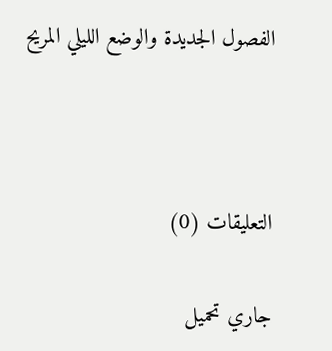الفصول الجديدة والوضع الليلي المريح



التعليقات (0)

جاري تحميل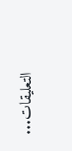التعليقات...